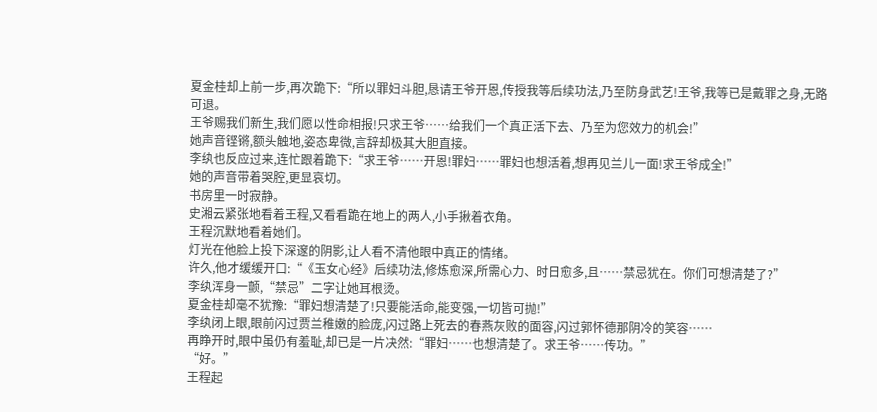夏金桂却上前一步,再次跪下:“所以罪妇斗胆,恳请王爷开恩,传授我等后续功法,乃至防身武艺!王爷,我等已是戴罪之身,无路可退。
王爷赐我们新生,我们愿以性命相报!只求王爷……给我们一个真正活下去、乃至为您效力的机会!”
她声音铿锵,额头触地,姿态卑微,言辞却极其大胆直接。
李纨也反应过来,连忙跟着跪下:“求王爷……开恩!罪妇……罪妇也想活着,想再见兰儿一面!求王爷成全!”
她的声音带着哭腔,更显哀切。
书房里一时寂静。
史湘云紧张地看着王程,又看看跪在地上的两人,小手揪着衣角。
王程沉默地看着她们。
灯光在他脸上投下深邃的阴影,让人看不清他眼中真正的情绪。
许久,他才缓缓开口:“《玉女心经》后续功法,修炼愈深,所需心力、时日愈多,且……禁忌犹在。你们可想清楚了?”
李纨浑身一颤,“禁忌”二字让她耳根烫。
夏金桂却毫不犹豫:“罪妇想清楚了!只要能活命,能变强,一切皆可抛!”
李纨闭上眼,眼前闪过贾兰稚嫩的脸庞,闪过路上死去的春燕灰败的面容,闪过郭怀德那阴冷的笑容……
再睁开时,眼中虽仍有羞耻,却已是一片决然:“罪妇……也想清楚了。求王爷……传功。”
“好。”
王程起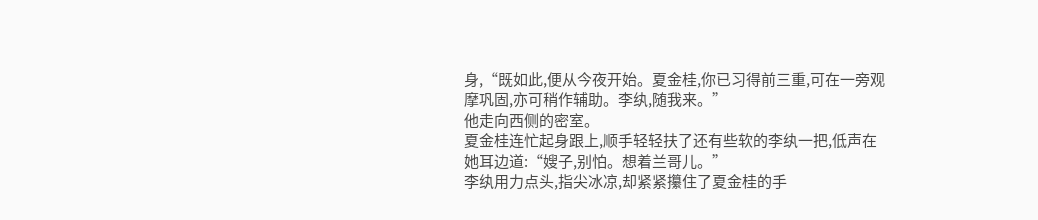身,“既如此,便从今夜开始。夏金桂,你已习得前三重,可在一旁观摩巩固,亦可稍作辅助。李纨,随我来。”
他走向西侧的密室。
夏金桂连忙起身跟上,顺手轻轻扶了还有些软的李纨一把,低声在她耳边道:“嫂子,别怕。想着兰哥儿。”
李纨用力点头,指尖冰凉,却紧紧攥住了夏金桂的手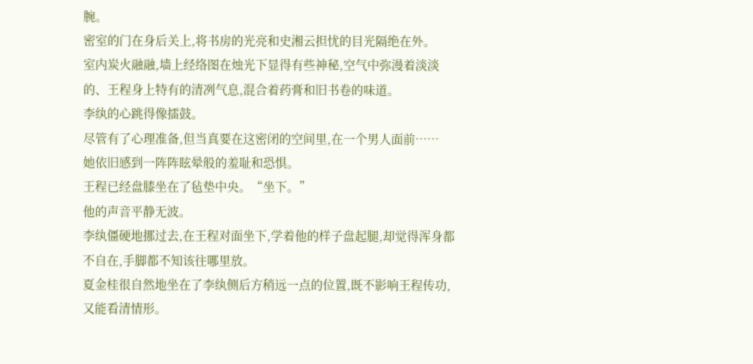腕。
密室的门在身后关上,将书房的光亮和史湘云担忧的目光隔绝在外。
室内炭火融融,墙上经络图在烛光下显得有些神秘,空气中弥漫着淡淡的、王程身上特有的清冽气息,混合着药膏和旧书卷的味道。
李纨的心跳得像擂鼓。
尽管有了心理准备,但当真要在这密闭的空间里,在一个男人面前……
她依旧感到一阵阵眩晕般的羞耻和恐惧。
王程已经盘膝坐在了毡垫中央。“坐下。”
他的声音平静无波。
李纨僵硬地挪过去,在王程对面坐下,学着他的样子盘起腿,却觉得浑身都不自在,手脚都不知该往哪里放。
夏金桂很自然地坐在了李纨侧后方稍远一点的位置,既不影响王程传功,又能看清情形。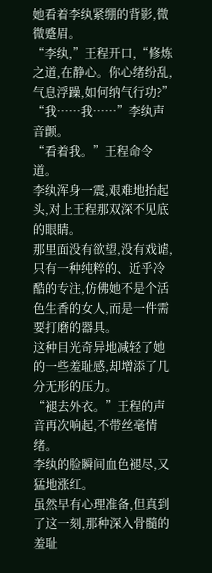她看着李纨紧绷的背影,微微蹙眉。
“李纨,”王程开口,“修炼之道,在静心。你心绪纷乱,气息浮躁,如何纳气行功?”
“我……我……”李纨声音颤。
“看着我。”王程命令道。
李纨浑身一震,艰难地抬起头,对上王程那双深不见底的眼睛。
那里面没有欲望,没有戏谑,只有一种纯粹的、近乎冷酷的专注,仿佛她不是个活色生香的女人,而是一件需要打磨的器具。
这种目光奇异地减轻了她的一些羞耻感,却增添了几分无形的压力。
“褪去外衣。”王程的声音再次响起,不带丝毫情绪。
李纨的脸瞬间血色褪尽,又猛地涨红。
虽然早有心理准备,但真到了这一刻,那种深入骨髓的羞耻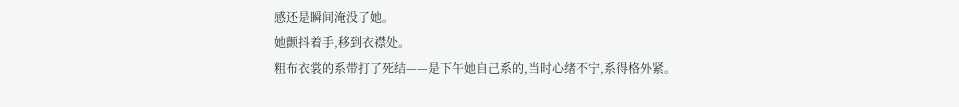感还是瞬间淹没了她。
她颤抖着手,移到衣襟处。
粗布衣裳的系带打了死结——是下午她自己系的,当时心绪不宁,系得格外紧。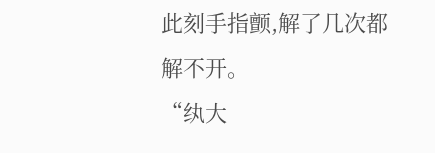此刻手指颤,解了几次都解不开。
“纨大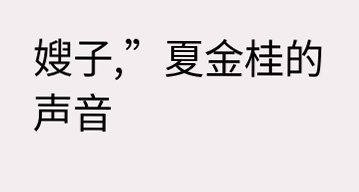嫂子,”夏金桂的声音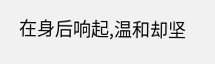在身后响起,温和却坚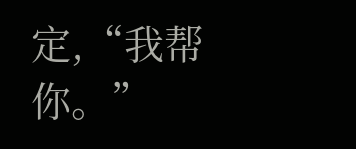定,“我帮你。”